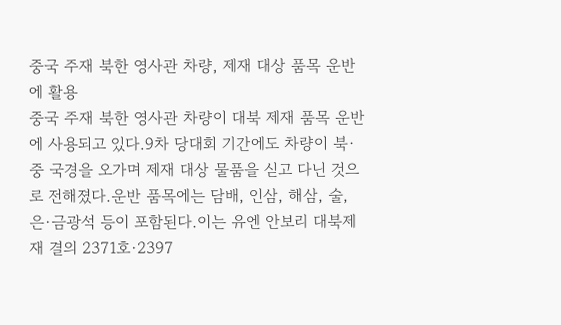중국 주재 북한 영사관 차량, 제재 대상 품목 운반에 활용
중국 주재 북한 영사관 차량이 대북 제재 품목 운반에 사용되고 있다.9차 당대회 기간에도 차량이 북·중 국경을 오가며 제재 대상 물품을 싣고 다닌 것으로 전해졌다.운반 품목에는 담배, 인삼, 해삼, 술, 은·금광석 등이 포함된다.이는 유엔 안보리 대북제재 결의 2371호·2397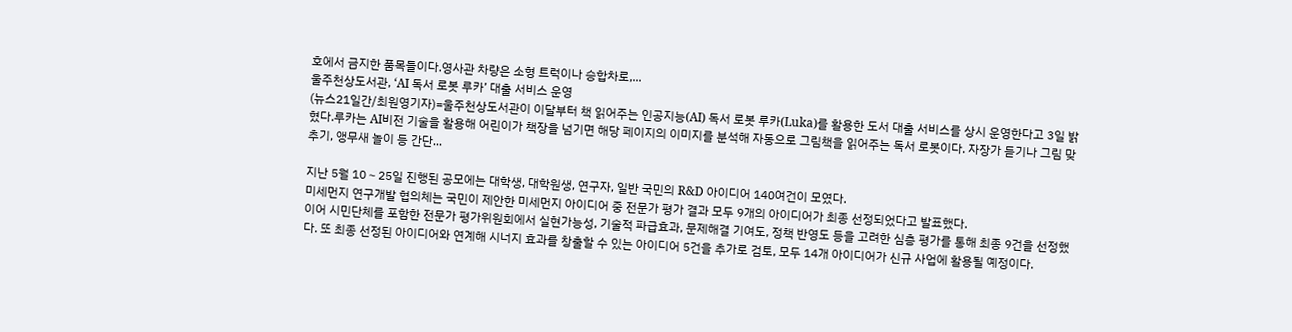호에서 금지한 품목들이다.영사관 차량은 소형 트럭이나 승합차로,...
울주천상도서관, ‘AI 독서 로봇 루카’ 대출 서비스 운영
(뉴스21일간/최원영기자)=울주천상도서관이 이달부터 책 읽어주는 인공지능(AI) 독서 로봇 루카(Luka)를 활용한 도서 대출 서비스를 상시 운영한다고 3일 밝혔다.루카는 AI비전 기술을 활용해 어린이가 책장을 넘기면 해당 페이지의 이미지를 분석해 자동으로 그림책을 읽어주는 독서 로봇이다. 자장가 듣기나 그림 맞추기, 앵무새 놀이 등 간단...

지난 5월 10∼25일 진행된 공모에는 대학생, 대학원생, 연구자, 일반 국민의 R&D 아이디어 140여건이 모였다.
미세먼지 연구개발 협의체는 국민이 제안한 미세먼지 아이디어 중 전문가 평가 결과 모두 9개의 아이디어가 최종 선정되었다고 발표했다.
이어 시민단체를 포함한 전문가 평가위원회에서 실현가능성, 기술적 파급효과, 문제해결 기여도, 정책 반영도 등을 고려한 심층 평가를 통해 최종 9건을 선정했다. 또 최종 선정된 아이디어와 연계해 시너지 효과를 창출할 수 있는 아이디어 5건을 추가로 검토, 모두 14개 아이디어가 신규 사업에 활용될 예정이다.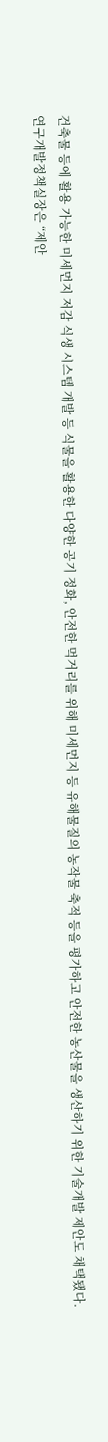건축물 등에 활용 가능한 미세먼지 저감 식생 시스템 개발 등 식물을 활용한 다양한 공기 정화, 안전한 먹거리를 위해 미세먼지 등 유해물질의 농작물 축적 등을 평가하고 안전한 농산물을 생산하기 위한 기술개발 제안도 채택됐다.
연구개발정책실장은 “제안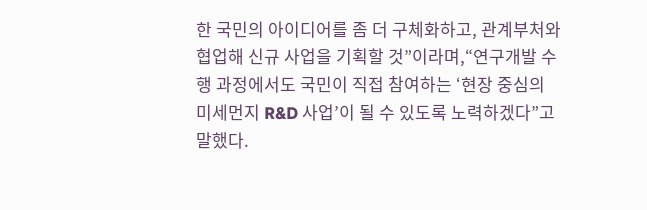한 국민의 아이디어를 좀 더 구체화하고, 관계부처와 협업해 신규 사업을 기획할 것”이라며,“연구개발 수행 과정에서도 국민이 직접 참여하는 ‘현장 중심의 미세먼지 R&D 사업’이 될 수 있도록 노력하겠다”고 말했다.